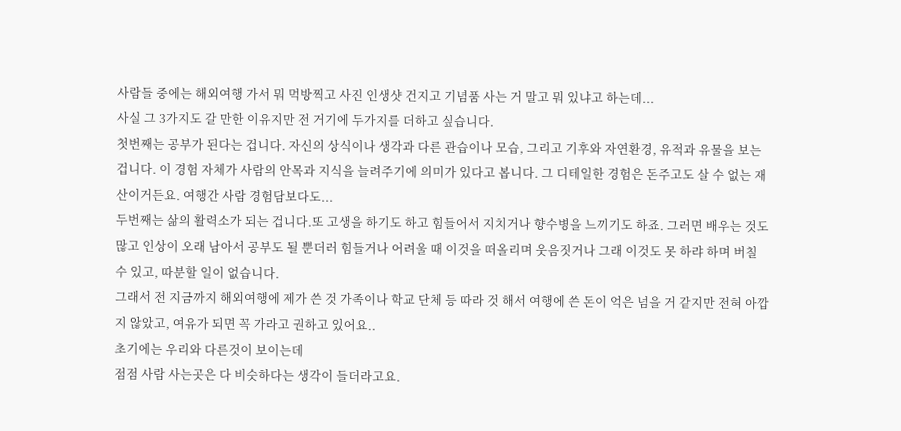사람들 중에는 해외여행 가서 뭐 먹방찍고 사진 인생샷 건지고 기념품 사는 거 말고 뭐 있냐고 하는데...
사실 그 3가지도 갈 만한 이유지만 전 거기에 두가지를 더하고 싶습니다.
첫번째는 공부가 된다는 겁니다. 자신의 상식이나 생각과 다른 관습이나 모습, 그리고 기후와 자연환경, 유적과 유물을 보는 겁니다. 이 경험 자체가 사람의 안목과 지식을 늘려주기에 의미가 있다고 봅니다. 그 디테일한 경험은 돈주고도 살 수 없는 재산이거든요. 여행간 사람 경험담보다도...
두번째는 삶의 활력소가 되는 겁니다.또 고생을 하기도 하고 힘들어서 지치거나 향수병을 느끼기도 하죠. 그러면 배우는 것도 많고 인상이 오래 남아서 공부도 될 뿐더러 힘들거나 어려울 때 이것을 떠올리며 웃음짓거나 그래 이것도 못 하랴 하며 버칠 수 있고, 따분할 일이 없습니다.
그래서 전 지금까지 해외여행에 제가 쓴 것 가족이나 학교 단체 등 따라 것 해서 여행에 쓴 돈이 억은 넘을 거 같지만 전혀 아깝지 않았고, 여유가 되면 꼭 가라고 권하고 있어요..
초기에는 우리와 다른것이 보이는데
점점 사람 사는곳은 다 비슷하다는 생각이 들더라고요.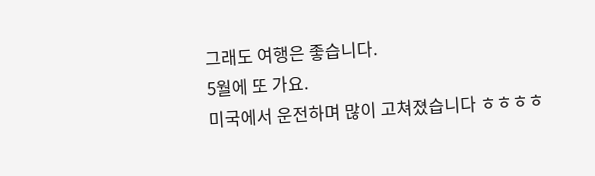그래도 여행은 좋습니다.
5월에 또 가요.
미국에서 운전하며 많이 고쳐졌습니다 ㅎㅎㅎㅎ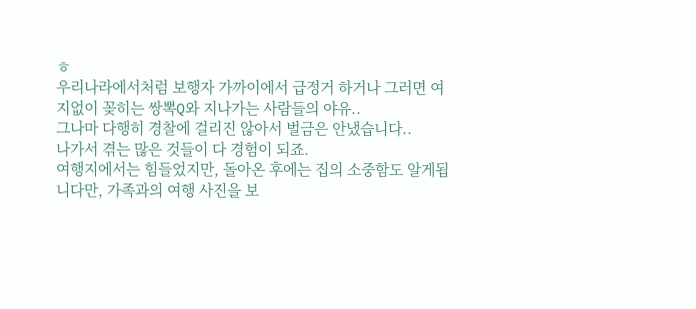ㅎ
우리나라에서처럼 보행자 가까이에서 급정거 하거나 그러면 여지없이 꽂히는 쌍뽁Q와 지나가는 사람들의 야유..
그나마 다행히 경찰에 걸리진 않아서 벌금은 안냈습니다..
나가서 겪는 많은 것들이 다 경험이 되죠.
여행지에서는 힘들었지만, 돌아온 후에는 집의 소중함도 알게됩니다만, 가족과의 여행 사진을 보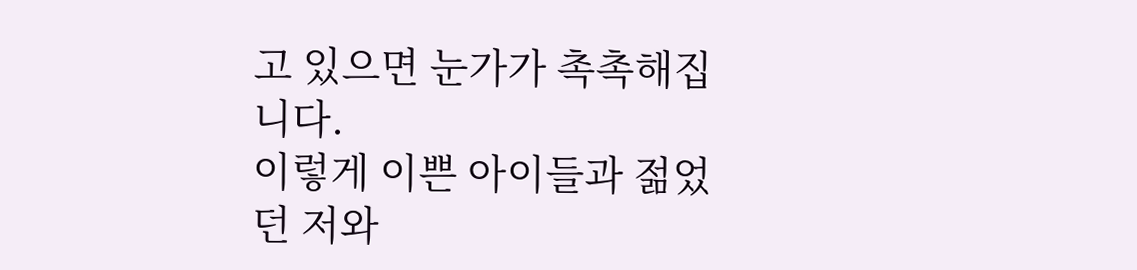고 있으면 눈가가 촉촉해집니다.
이렇게 이쁜 아이들과 젊었던 저와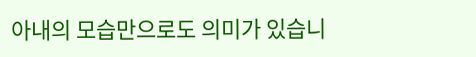아내의 모습만으로도 의미가 있습니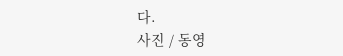다.
사진 / 동영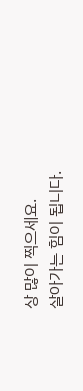상 많이 찍으세요.
살아가는 힘이 됩니다.